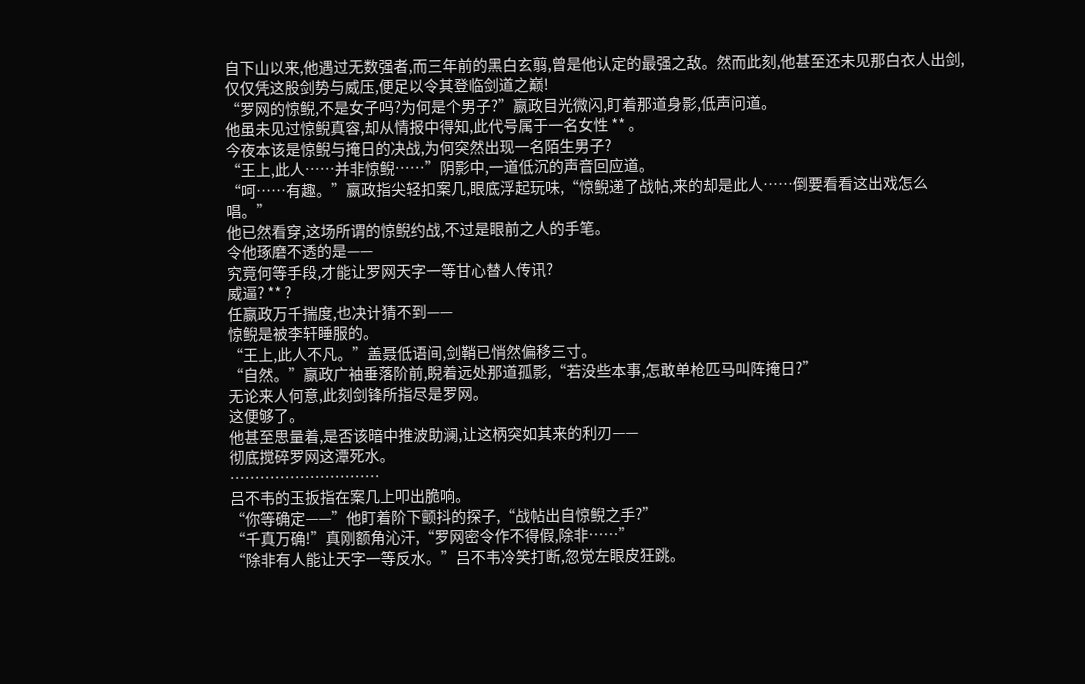自下山以来,他遇过无数强者,而三年前的黑白玄翦,曾是他认定的最强之敌。然而此刻,他甚至还未见那白衣人出剑,仅仅凭这股剑势与威压,便足以令其登临剑道之巅!
“罗网的惊鲵,不是女子吗?为何是个男子?”嬴政目光微闪,盯着那道身影,低声问道。
他虽未见过惊鲵真容,却从情报中得知,此代号属于一名女性 ** 。
今夜本该是惊鲵与掩日的决战,为何突然出现一名陌生男子?
“王上,此人……并非惊鲵……”阴影中,一道低沉的声音回应道。
“呵……有趣。”嬴政指尖轻扣案几,眼底浮起玩味,“惊鲵递了战帖,来的却是此人……倒要看看这出戏怎么唱。”
他已然看穿,这场所谓的惊鲵约战,不过是眼前之人的手笔。
令他琢磨不透的是——
究竟何等手段,才能让罗网天字一等甘心替人传讯?
威逼? ** ?
任嬴政万千揣度,也决计猜不到——
惊鲵是被李轩睡服的。
“王上,此人不凡。”盖聂低语间,剑鞘已悄然偏移三寸。
“自然。”嬴政广袖垂落阶前,睨着远处那道孤影,“若没些本事,怎敢单枪匹马叫阵掩日?”
无论来人何意,此刻剑锋所指尽是罗网。
这便够了。
他甚至思量着,是否该暗中推波助澜,让这柄突如其来的利刃——
彻底搅碎罗网这潭死水。
…………………………
吕不韦的玉扳指在案几上叩出脆响。
“你等确定——”他盯着阶下颤抖的探子,“战帖出自惊鲵之手?”
“千真万确!”真刚额角沁汗,“罗网密令作不得假,除非……”
“除非有人能让天字一等反水。”吕不韦冷笑打断,忽觉左眼皮狂跳。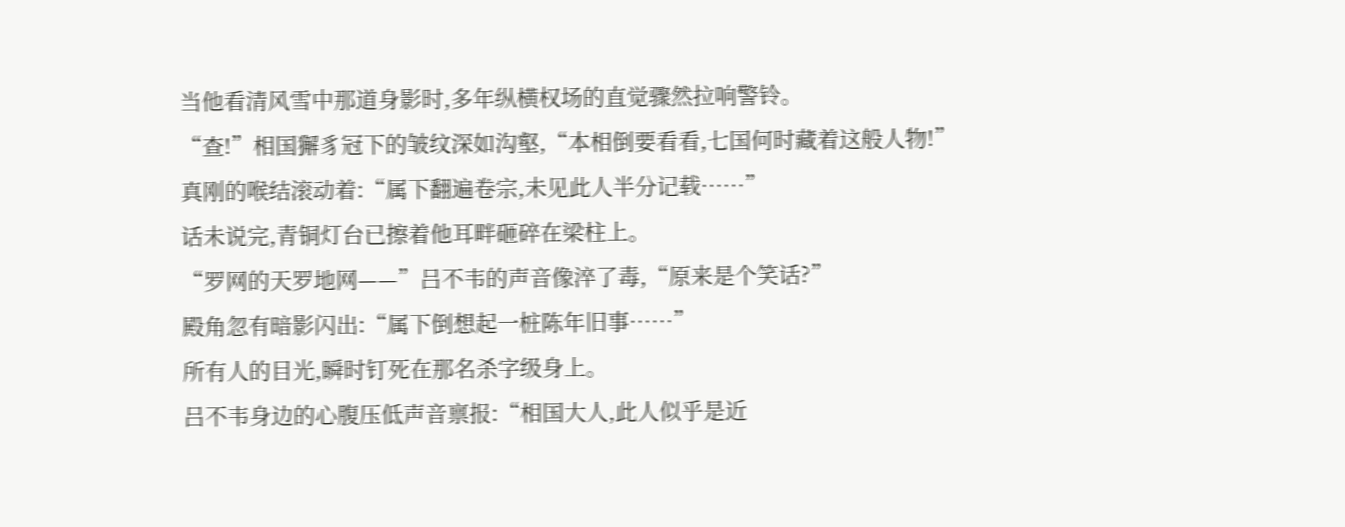当他看清风雪中那道身影时,多年纵横权场的直觉骤然拉响警铃。
“查!”相国獬豸冠下的皱纹深如沟壑,“本相倒要看看,七国何时藏着这般人物!”
真刚的喉结滚动着:“属下翻遍卷宗,未见此人半分记载……”
话未说完,青铜灯台已擦着他耳畔砸碎在梁柱上。
“罗网的天罗地网——”吕不韦的声音像淬了毒,“原来是个笑话?”
殿角忽有暗影闪出:“属下倒想起一桩陈年旧事……”
所有人的目光,瞬时钉死在那名杀字级身上。
吕不韦身边的心腹压低声音禀报:“相国大人,此人似乎是近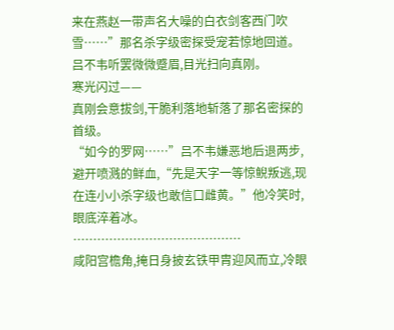来在燕赵一带声名大噪的白衣剑客西门吹雪……”那名杀字级密探受宠若惊地回道。
吕不韦听罢微微蹙眉,目光扫向真刚。
寒光闪过——
真刚会意拔剑,干脆利落地斩落了那名密探的首级。
“如今的罗网……”吕不韦嫌恶地后退两步,避开喷溅的鲜血,“先是天字一等惊鲵叛逃,现在连小小杀字级也敢信口雌黄。”他冷笑时,眼底淬着冰。
……………………………………
咸阳宫檐角,掩日身披玄铁甲胄迎风而立,冷眼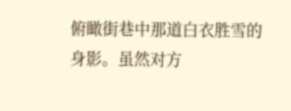俯瞰街巷中那道白衣胜雪的身影。虽然对方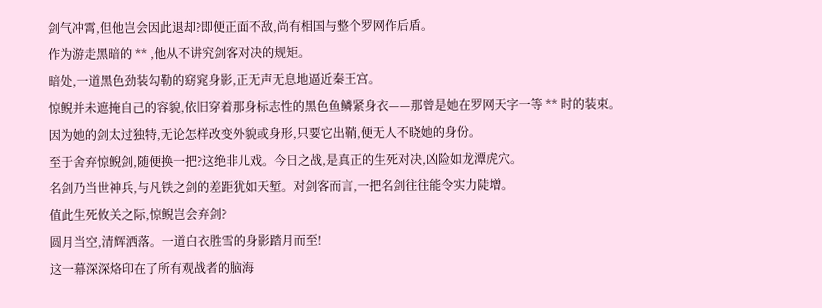剑气冲霄,但他岂会因此退却?即便正面不敌,尚有相国与整个罗网作后盾。
作为游走黑暗的 ** ,他从不讲究剑客对决的规矩。
暗处,一道黑色劲装勾勒的窈窕身影,正无声无息地逼近秦王宫。
惊鲵并未遮掩自己的容貌,依旧穿着那身标志性的黑色鱼鳞紧身衣——那曾是她在罗网天字一等 ** 时的装束。
因为她的剑太过独特,无论怎样改变外貌或身形,只要它出鞘,便无人不晓她的身份。
至于舍弃惊鲵剑,随便换一把?这绝非儿戏。今日之战,是真正的生死对决,凶险如龙潭虎穴。
名剑乃当世神兵,与凡铁之剑的差距犹如天堑。对剑客而言,一把名剑往往能令实力陡增。
值此生死攸关之际,惊鲵岂会弃剑?
圆月当空,清辉洒落。一道白衣胜雪的身影踏月而至!
这一幕深深烙印在了所有观战者的脑海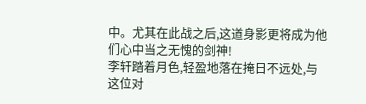中。尤其在此战之后,这道身影更将成为他们心中当之无愧的剑神!
李轩踏着月色,轻盈地落在掩日不远处,与这位对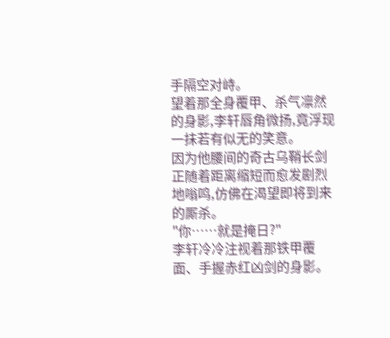手隔空对峙。
望着那全身覆甲、杀气凛然的身影,李轩唇角微扬,竟浮现一抹若有似无的笑意。
因为他腰间的奇古乌鞘长剑正随着距离缩短而愈发剧烈地嗡鸣,仿佛在渴望即将到来的厮杀。
"你……就是掩日?"
李轩冷冷注视着那铁甲覆面、手握赤红凶剑的身影。